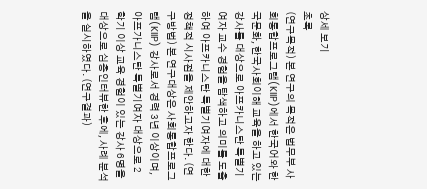상세 보기
초록
(연구목적) 본 연구의 목적은 법무부 사회통합프로그램(KIIP)에서 한국어와 한국문화, 한국사회이해 교육을 하고 있는 강사를 대상으로 아프카니스탄 특별기여자 교수 경험을 탐색하고 의미를 도출하여 아프카니스탄 특별기여자에 대한 정책적 시사점을 제안하고자 한다. (연구방법) 본 연구대상은 사회통합프로그램(KIIP) 강사로서 경력 3년 이상이며, 아프가니스탄 특별기여자 대상으로 2학기 이상 교육 경험이 있는 강사 6명을 대상으로 심층인터뷰한 후에, 사례 분석을 실시하였다. (연구결과)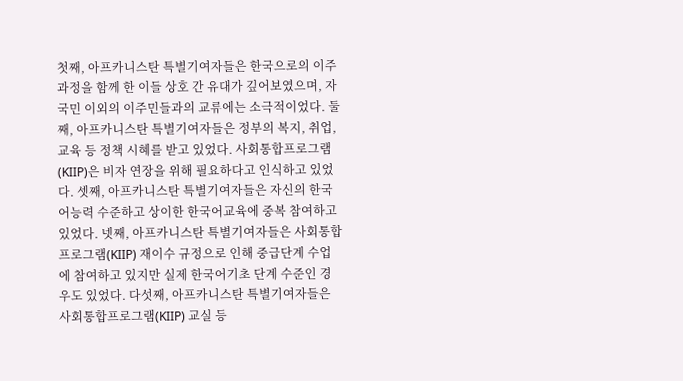첫째, 아프카니스탄 특별기여자들은 한국으로의 이주 과정을 함께 한 이들 상호 간 유대가 깊어보였으며, 자국민 이외의 이주민들과의 교류에는 소극적이었다. 둘째, 아프카니스탄 특별기여자들은 정부의 복지, 취업, 교육 등 정책 시혜를 받고 있었다. 사회통합프로그램(KIIP)은 비자 연장을 위해 필요하다고 인식하고 있었다. 셋째, 아프카니스탄 특별기여자들은 자신의 한국어능력 수준하고 상이한 한국어교육에 중복 참여하고 있었다. 넷째, 아프카니스탄 특별기여자들은 사회통합프로그램(KIIP) 재이수 규정으로 인해 중급단계 수업에 참여하고 있지만 실제 한국어기초 단계 수준인 경우도 있었다. 다섯째, 아프카니스탄 특별기여자들은 사회통합프로그램(KIIP) 교실 등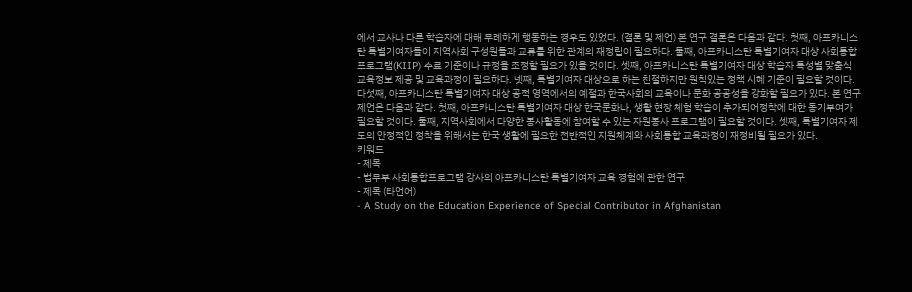에서 교사나 다른 학습자에 대해 무례하게 행동하는 경우도 있었다. (결론 및 제언) 본 연구 결론은 다음과 같다. 첫째, 아프카니스탄 특별기여자들이 지역사회 구성원들과 교류를 위한 관계의 재정립이 필요하다. 둘째, 아프카니스탄 특별기여자 대상 사회통합프로그램(KIIP) 수료 기준이나 규정을 조정할 필요가 있을 것이다. 셋째, 아프카니스탄 특별기여자 대상 학습자 특성별 맞춤식 교육정보 제공 및 교육과정이 필요하다. 넷째, 특별기여자 대상으로 하는 친절하지만 원칙있는 정책 시혜 기준이 필요할 것이다. 다섯째, 아프카니스탄 특별기여자 대상 공적 영역에서의 예절과 한국사회의 교육이나 문화 공공성을 강화할 필요가 있다. 본 연구 제언은 다음과 같다. 첫째, 아프카니스탄 특별기여자 대상 한국문화나, 생활 현장 체험 학습이 추가되어정착에 대한 동기부여가 필요할 것이다. 둘째, 지역사회에서 다양한 봉사활동에 참여할 수 있는 자원봉사 프로그램이 필요할 것이다. 셋째, 특별기여자 제도의 안정적인 정착을 위해서는 한국 생활에 필요한 전반적인 지원체계와 사회통합 교육과정이 재정비될 필요가 있다.
키워드
- 제목
- 법무부 사회통합프로그램 강사의 아프카니스탄 특별기여자 교육 경험에 관한 연구
- 제목 (타언어)
- A Study on the Education Experience of Special Contributor in Afghanistan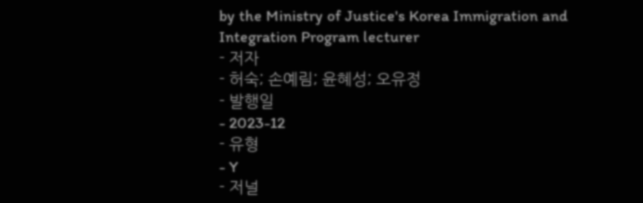by the Ministry of Justice's Korea Immigration and Integration Program lecturer
- 저자
- 허숙; 손예림; 윤혜성; 오유정
- 발행일
- 2023-12
- 유형
- Y
- 저널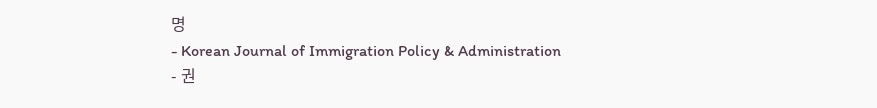명
- Korean Journal of Immigration Policy & Administration
- 권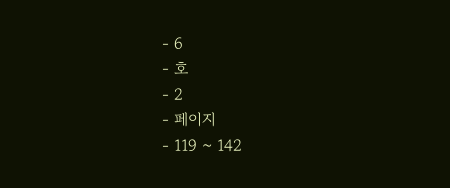- 6
- 호
- 2
- 페이지
- 119 ~ 142